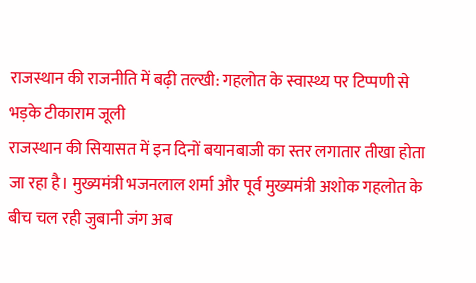राजस्थान की राजनीति में बढ़ी तल्खी: गहलोत के स्वास्थ्य पर टिप्पणी से भड़के टीकाराम जूली
राजस्थान की सियासत में इन दिनों बयानबाजी का स्तर लगातार तीखा होता जा रहा है। मुख्यमंत्री भजनलाल शर्मा और पूर्व मुख्यमंत्री अशोक गहलोत के बीच चल रही जुबानी जंग अब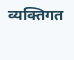व्यक्तिगत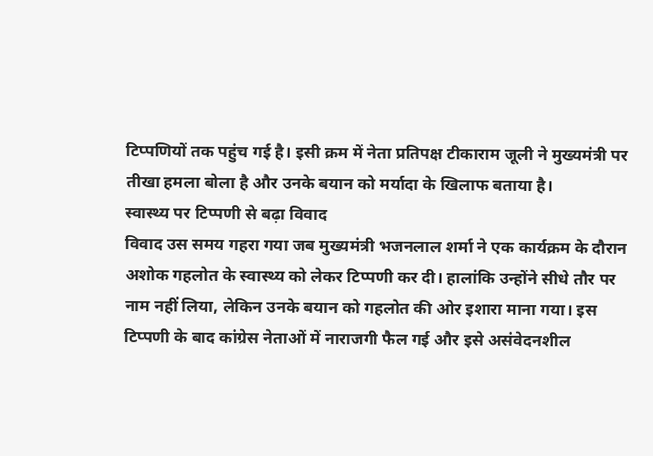टिप्पणियों तक पहुंच गई है। इसी क्रम में नेता प्रतिपक्ष टीकाराम जूली ने मुख्यमंत्री पर तीखा हमला बोला है और उनके बयान को मर्यादा के खिलाफ बताया है।
स्वास्थ्य पर टिप्पणी से बढ़ा विवाद
विवाद उस समय गहरा गया जब मुख्यमंत्री भजनलाल शर्मा ने एक कार्यक्रम के दौरान अशोक गहलोत के स्वास्थ्य को लेकर टिप्पणी कर दी। हालांकि उन्होंने सीधे तौर पर नाम नहीं लिया, लेकिन उनके बयान को गहलोत की ओर इशारा माना गया। इस टिप्पणी के बाद कांग्रेस नेताओं में नाराजगी फैल गई और इसे असंवेदनशील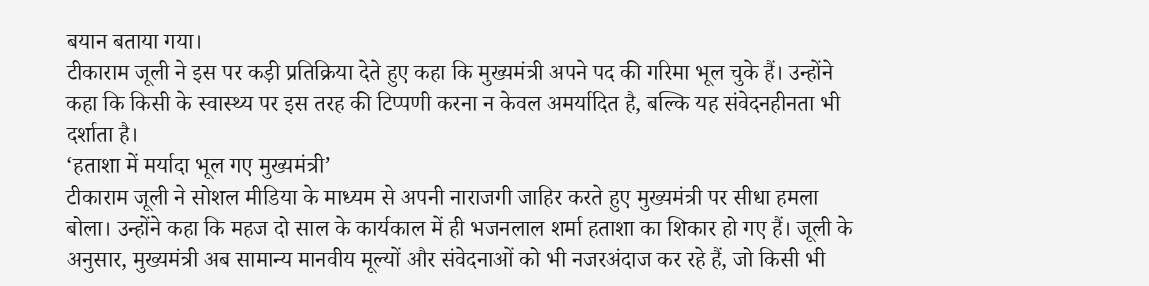बयान बताया गया।
टीकाराम जूली ने इस पर कड़ी प्रतिक्रिया देते हुए कहा कि मुख्यमंत्री अपने पद की गरिमा भूल चुके हैं। उन्होंने कहा कि किसी के स्वास्थ्य पर इस तरह की टिप्पणी करना न केवल अमर्यादित है, बल्कि यह संवेदनहीनता भी दर्शाता है।
‘हताशा में मर्यादा भूल गए मुख्यमंत्री’
टीकाराम जूली ने सोशल मीडिया के माध्यम से अपनी नाराजगी जाहिर करते हुए मुख्यमंत्री पर सीधा हमला बोला। उन्होंने कहा कि महज दो साल के कार्यकाल में ही भजनलाल शर्मा हताशा का शिकार हो गए हैं। जूली के अनुसार, मुख्यमंत्री अब सामान्य मानवीय मूल्यों और संवेदनाओं को भी नजरअंदाज कर रहे हैं, जो किसी भी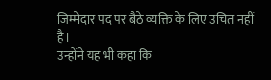जिम्मेदार पद पर बैठे व्यक्ति के लिए उचित नहीं है।
उन्होंने यह भी कहा कि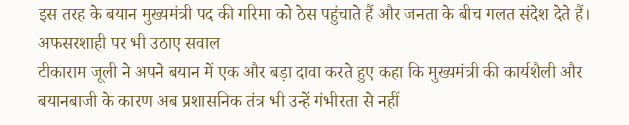इस तरह के बयान मुख्यमंत्री पद की गरिमा को ठेस पहुंचाते हैं और जनता के बीच गलत संदेश देते हैं।
अफसरशाही पर भी उठाए सवाल
टीकाराम जूली ने अपने बयान में एक और बड़ा दावा करते हुए कहा कि मुख्यमंत्री की कार्यशैली और बयानबाजी के कारण अब प्रशासनिक तंत्र भी उन्हें गंभीरता से नहीं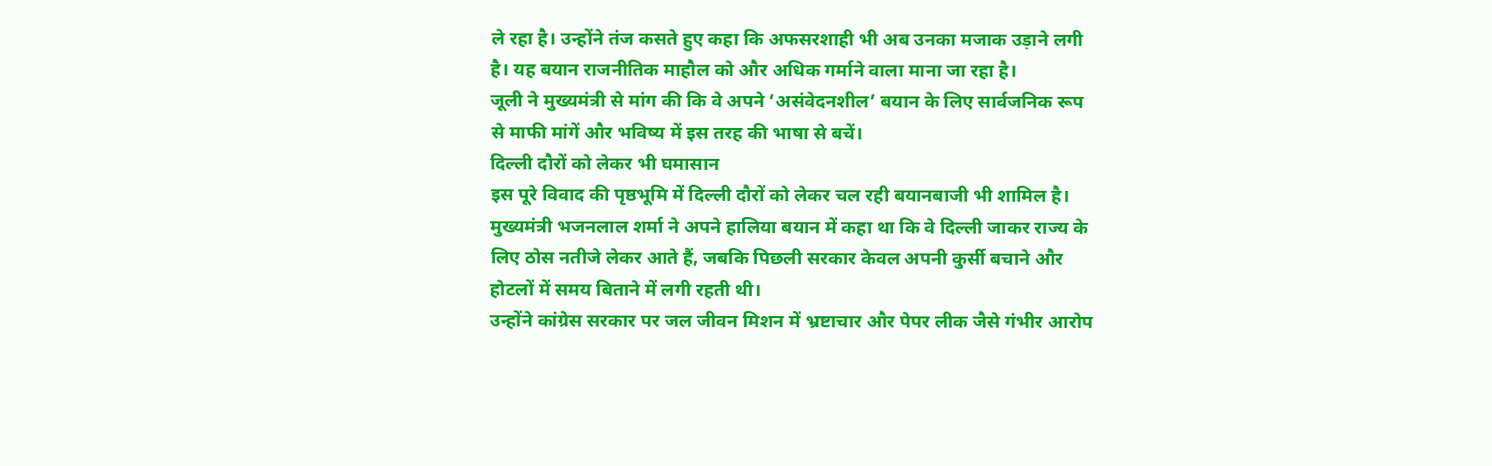ले रहा है। उन्होंने तंज कसते हुए कहा कि अफसरशाही भी अब उनका मजाक उड़ाने लगी है। यह बयान राजनीतिक माहौल को और अधिक गर्माने वाला माना जा रहा है।
जूली ने मुख्यमंत्री से मांग की कि वे अपने ‘असंवेदनशील’ बयान के लिए सार्वजनिक रूप से माफी मांगें और भविष्य में इस तरह की भाषा से बचें।
दिल्ली दौरों को लेकर भी घमासान
इस पूरे विवाद की पृष्ठभूमि में दिल्ली दौरों को लेकर चल रही बयानबाजी भी शामिल है। मुख्यमंत्री भजनलाल शर्मा ने अपने हालिया बयान में कहा था कि वे दिल्ली जाकर राज्य के लिए ठोस नतीजे लेकर आते हैं, जबकि पिछली सरकार केवल अपनी कुर्सी बचाने और होटलों में समय बिताने में लगी रहती थी।
उन्होंने कांग्रेस सरकार पर जल जीवन मिशन में भ्रष्टाचार और पेपर लीक जैसे गंभीर आरोप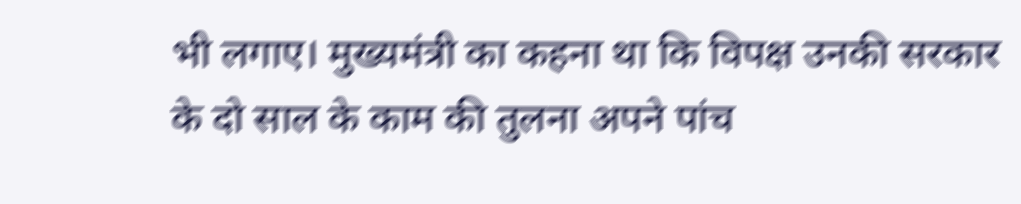भी लगाए। मुख्यमंत्री का कहना था कि विपक्ष उनकी सरकार के दो साल के काम की तुलना अपने पांच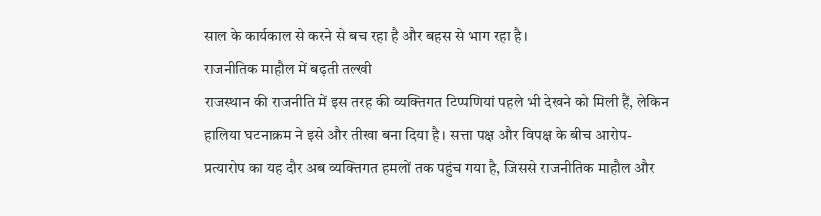साल के कार्यकाल से करने से बच रहा है और बहस से भाग रहा है।
राजनीतिक माहौल में बढ़ती तल्खी
राजस्थान की राजनीति में इस तरह की व्यक्तिगत टिप्पणियां पहले भी देखने को मिली हैं, लेकिन हालिया घटनाक्रम ने इसे और तीखा बना दिया है। सत्ता पक्ष और विपक्ष के बीच आरोप-प्रत्यारोप का यह दौर अब व्यक्तिगत हमलों तक पहुंच गया है, जिससे राजनीतिक माहौल और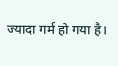ज्यादा गर्म हो गया है।